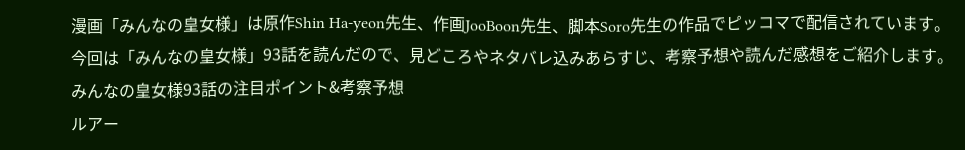漫画「みんなの皇女様」は原作Shin Ha-yeon先生、作画JooBoon先生、脚本Soro先生の作品でピッコマで配信されています。
今回は「みんなの皇女様」93話を読んだので、見どころやネタバレ込みあらすじ、考察予想や読んだ感想をご紹介します。
みんなの皇女様93話の注目ポイント&考察予想
ルアー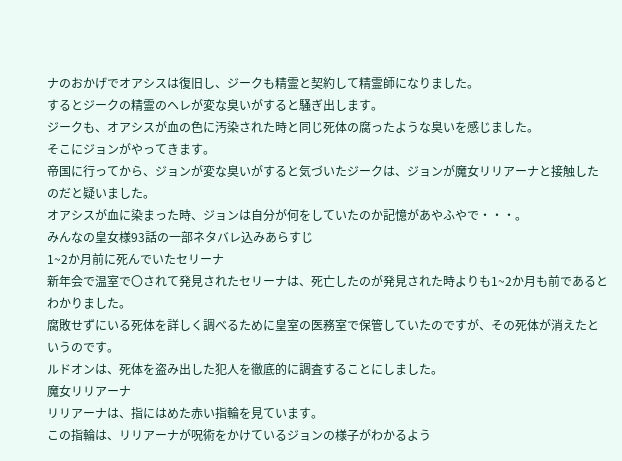ナのおかげでオアシスは復旧し、ジークも精霊と契約して精霊師になりました。
するとジークの精霊のヘレが変な臭いがすると騒ぎ出します。
ジークも、オアシスが血の色に汚染された時と同じ死体の腐ったような臭いを感じました。
そこにジョンがやってきます。
帝国に行ってから、ジョンが変な臭いがすると気づいたジークは、ジョンが魔女リリアーナと接触したのだと疑いました。
オアシスが血に染まった時、ジョンは自分が何をしていたのか記憶があやふやで・・・。
みんなの皇女様93話の一部ネタバレ込みあらすじ
1~2か月前に死んでいたセリーナ
新年会で温室で〇されて発見されたセリーナは、死亡したのが発見された時よりも1~2か月も前であるとわかりました。
腐敗せずにいる死体を詳しく調べるために皇室の医務室で保管していたのですが、その死体が消えたというのです。
ルドオンは、死体を盗み出した犯人を徹底的に調査することにしました。
魔女リリアーナ
リリアーナは、指にはめた赤い指輪を見ています。
この指輪は、リリアーナが呪術をかけているジョンの様子がわかるよう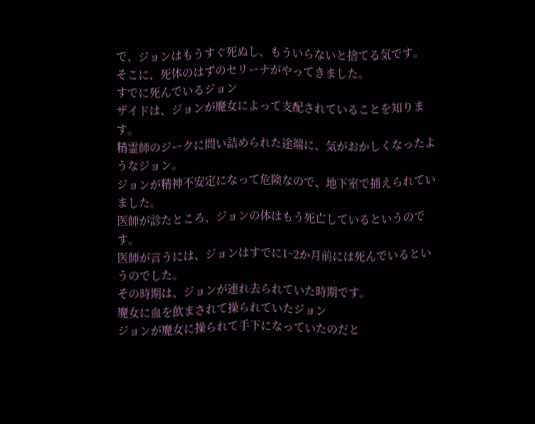で、ジョンはもうすぐ死ぬし、もういらないと捨てる気です。
そこに、死体のはずのセリーナがやってきました。
すでに死んでいるジョン
ザイドは、ジョンが魔女によって支配されていることを知ります。
精霊師のジークに問い詰められた途端に、気がおかしくなったようなジョン。
ジョンが精神不安定になって危険なので、地下室で捕えられていました。
医師が診たところ、ジョンの体はもう死亡しているというのです。
医師が言うには、ジョンはすでに1~2か月前には死んでいるというのでした。
その時期は、ジョンが連れ去られていた時期です。
魔女に血を飲まされて操られていたジョン
ジョンが魔女に操られて手下になっていたのだと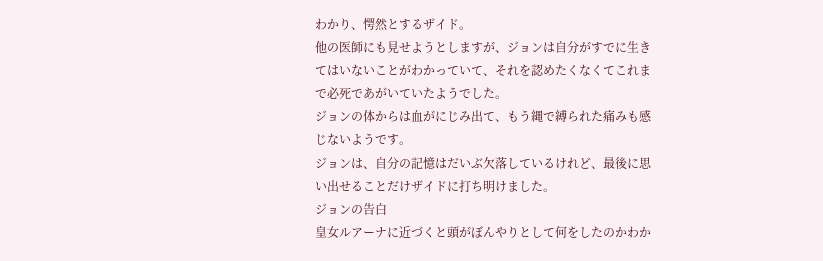わかり、愕然とするザイド。
他の医師にも見せようとしますが、ジョンは自分がすでに生きてはいないことがわかっていて、それを認めたくなくてこれまで必死であがいていたようでした。
ジョンの体からは血がにじみ出て、もう縄で縛られた痛みも感じないようです。
ジョンは、自分の記憶はだいぶ欠落しているけれど、最後に思い出せることだけザイドに打ち明けました。
ジョンの告白
皇女ルアーナに近づくと頭がぼんやりとして何をしたのかわか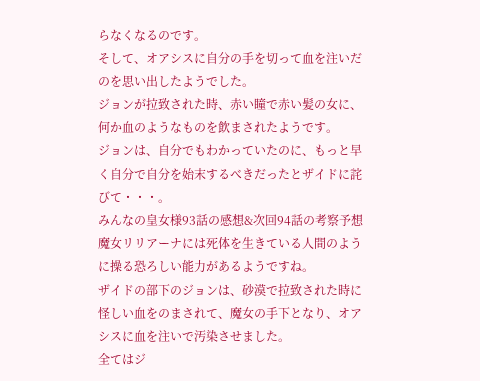らなくなるのです。
そして、オアシスに自分の手を切って血を注いだのを思い出したようでした。
ジョンが拉致された時、赤い瞳で赤い髪の女に、何か血のようなものを飲まされたようです。
ジョンは、自分でもわかっていたのに、もっと早く自分で自分を始末するべきだったとザイドに詫びて・・・。
みんなの皇女様93話の感想&次回94話の考察予想
魔女リリアーナには死体を生きている人間のように操る恐ろしい能力があるようですね。
ザイドの部下のジョンは、砂漠で拉致された時に怪しい血をのまされて、魔女の手下となり、オアシスに血を注いで汚染させました。
全てはジ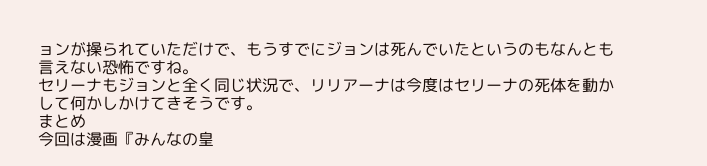ョンが操られていただけで、もうすでにジョンは死んでいたというのもなんとも言えない恐怖ですね。
セリーナもジョンと全く同じ状況で、リリアーナは今度はセリーナの死体を動かして何かしかけてきそうです。
まとめ
今回は漫画『みんなの皇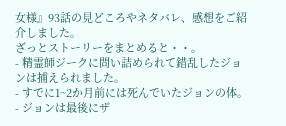女様』93話の見どころやネタバレ、感想をご紹介しました。
ざっとストーリーをまとめると・・。
- 精霊師ジークに問い詰められて錯乱したジョンは捕えられました。
- すでに1~2か月前には死んでいたジョンの体。
- ジョンは最後にザ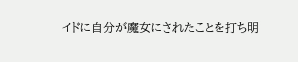イドに自分が魔女にされたことを打ち明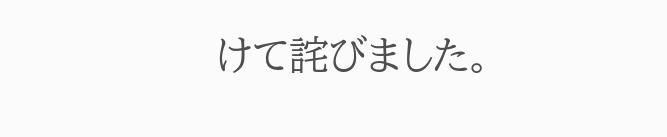けて詫びました。